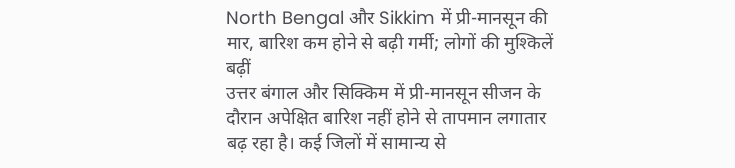North Bengal और Sikkim में प्री-मानसून की मार, बारिश कम होने से बढ़ी गर्मी; लोगों की मुश्किलें बढ़ीं
उत्तर बंगाल और सिक्किम में प्री-मानसून सीजन के दौरान अपेक्षित बारिश नहीं होने से तापमान लगातार बढ़ रहा है। कई जिलों में सामान्य से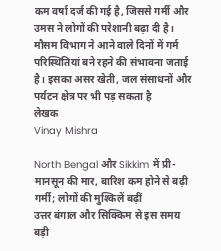कम वर्षा दर्ज की गई है, जिससे गर्मी और उमस ने लोगों की परेशानी बढ़ा दी है। मौसम विभाग ने आने वाले दिनों में गर्म परिस्थितियां बने रहने की संभावना जताई है। इसका असर खेती, जल संसाधनों और पर्यटन क्षेत्र पर भी पड़ सकता है
लेखक
Vinay Mishra

North Bengal और Sikkim में प्री-मानसून की मार, बारिश कम होने से बढ़ी गर्मी; लोगों की मुश्किलें बढ़ीं
उत्तर बंगाल और सिक्किम से इस समय बड़ी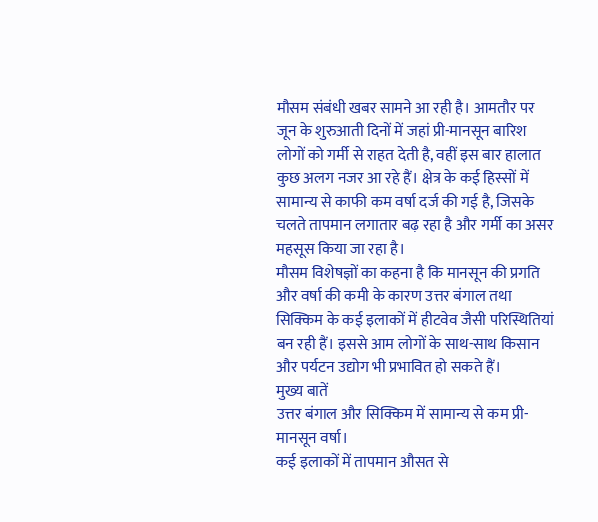मौसम संबंधी खबर सामने आ रही है। आमतौर पर जून के शुरुआती दिनों में जहां प्री-मानसून बारिश लोगों को गर्मी से राहत देती है, वहीं इस बार हालात कुछ अलग नजर आ रहे हैं। क्षेत्र के कई हिस्सों में सामान्य से काफी कम वर्षा दर्ज की गई है, जिसके चलते तापमान लगातार बढ़ रहा है और गर्मी का असर महसूस किया जा रहा है।
मौसम विशेषज्ञों का कहना है कि मानसून की प्रगति और वर्षा की कमी के कारण उत्तर बंगाल तथा सिक्किम के कई इलाकों में हीटवेव जैसी परिस्थितियां बन रही हैं। इससे आम लोगों के साथ-साथ किसान और पर्यटन उद्योग भी प्रभावित हो सकते हैं।
मुख्य बातें
उत्तर बंगाल और सिक्किम में सामान्य से कम प्री-मानसून वर्षा।
कई इलाकों में तापमान औसत से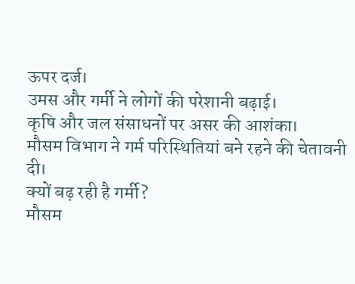ऊपर दर्ज।
उमस और गर्मी ने लोगों की परेशानी बढ़ाई।
कृषि और जल संसाधनों पर असर की आशंका।
मौसम विभाग ने गर्म परिस्थितियां बने रहने की चेतावनी दी।
क्यों बढ़ रही है गर्मी?
मौसम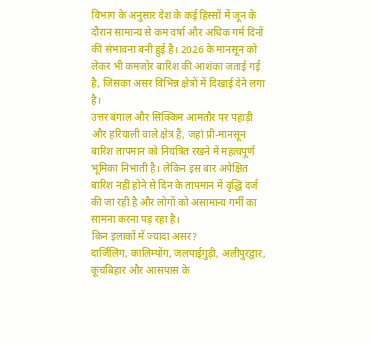विभाग के अनुसार देश के कई हिस्सों में जून के दौरान सामान्य से कम वर्षा और अधिक गर्म दिनों की संभावना बनी हुई है। 2026 के मानसून को लेकर भी कमजोर बारिश की आशंका जताई गई है, जिसका असर विभिन्न क्षेत्रों में दिखाई देने लगा है।
उत्तर बंगाल और सिक्किम आमतौर पर पहाड़ी और हरियाली वाले क्षेत्र हैं, जहां प्री-मानसून बारिश तापमान को नियंत्रित रखने में महत्वपूर्ण भूमिका निभाती है। लेकिन इस बार अपेक्षित बारिश नहीं होने से दिन के तापमान में वृद्धि दर्ज की जा रही है और लोगों को असामान्य गर्मी का सामना करना पड़ रहा है।
किन इलाकों में ज्यादा असर?
दार्जिलिंग, कालिम्पोंग, जलपाईगुड़ी, अलीपुरद्वार, कूचबिहार और आसपास के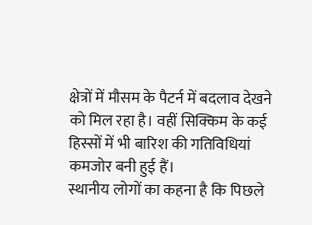क्षेत्रों में मौसम के पैटर्न में बदलाव देखने को मिल रहा है। वहीं सिक्किम के कई हिस्सों में भी बारिश की गतिविधियां कमजोर बनी हुई हैं।
स्थानीय लोगों का कहना है कि पिछले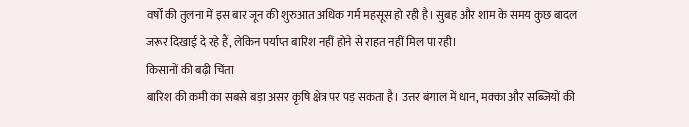वर्षों की तुलना में इस बार जून की शुरुआत अधिक गर्म महसूस हो रही है। सुबह और शाम के समय कुछ बादल जरूर दिखाई दे रहे हैं, लेकिन पर्याप्त बारिश नहीं होने से राहत नहीं मिल पा रही।
किसानों की बढ़ी चिंता
बारिश की कमी का सबसे बड़ा असर कृषि क्षेत्र पर पड़ सकता है। उत्तर बंगाल में धान, मक्का और सब्जियों की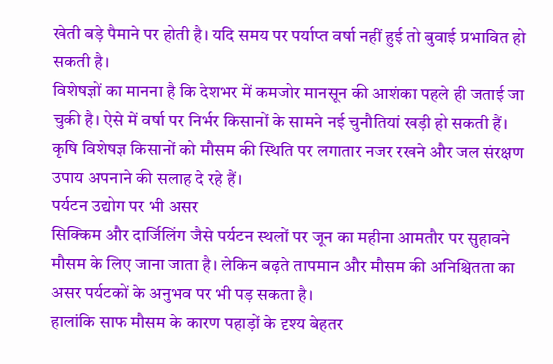खेती बड़े पैमाने पर होती है। यदि समय पर पर्याप्त वर्षा नहीं हुई तो बुवाई प्रभावित हो सकती है।
विशेषज्ञों का मानना है कि देशभर में कमजोर मानसून की आशंका पहले ही जताई जा चुकी है। ऐसे में वर्षा पर निर्भर किसानों के सामने नई चुनौतियां खड़ी हो सकती हैं।
कृषि विशेषज्ञ किसानों को मौसम की स्थिति पर लगातार नजर रखने और जल संरक्षण उपाय अपनाने की सलाह दे रहे हैं।
पर्यटन उद्योग पर भी असर
सिक्किम और दार्जिलिंग जैसे पर्यटन स्थलों पर जून का महीना आमतौर पर सुहावने मौसम के लिए जाना जाता है। लेकिन बढ़ते तापमान और मौसम की अनिश्चितता का असर पर्यटकों के अनुभव पर भी पड़ सकता है।
हालांकि साफ मौसम के कारण पहाड़ों के दृश्य बेहतर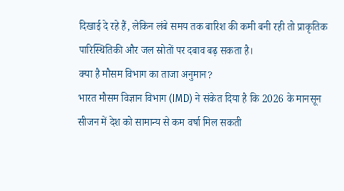दिखाई दे रहे हैं, लेकिन लंबे समय तक बारिश की कमी बनी रही तो प्राकृतिक पारिस्थितिकी और जल स्रोतों पर दबाव बढ़ सकता है।
क्या है मौसम विभाग का ताजा अनुमान?
भारत मौसम विज्ञान विभाग (IMD) ने संकेत दिया है कि 2026 के मानसून सीजन में देश को सामान्य से कम वर्षा मिल सकती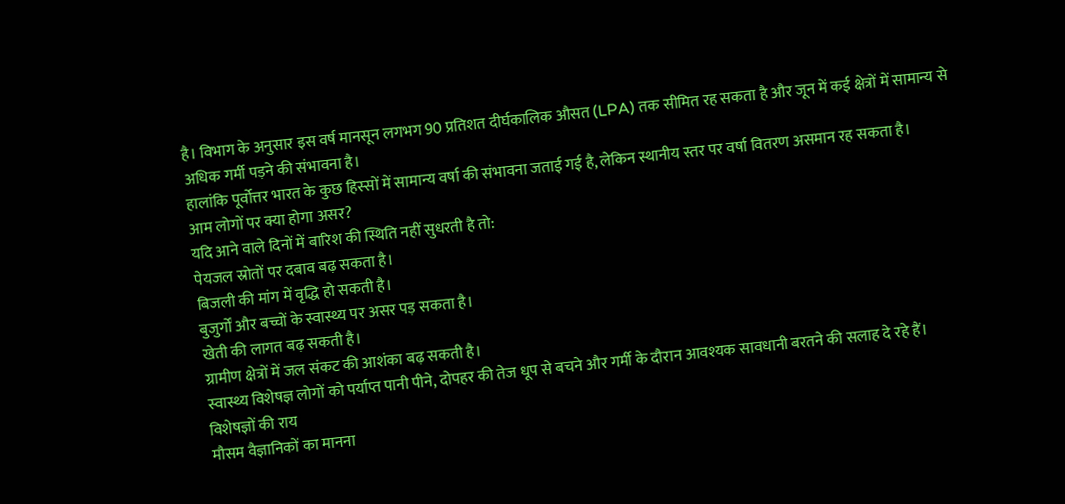है। विभाग के अनुसार इस वर्ष मानसून लगभग 90 प्रतिशत दीर्घकालिक औसत (LPA) तक सीमित रह सकता है और जून में कई क्षेत्रों में सामान्य से अधिक गर्मी पड़ने की संभावना है।
हालांकि पूर्वोत्तर भारत के कुछ हिस्सों में सामान्य वर्षा की संभावना जताई गई है, लेकिन स्थानीय स्तर पर वर्षा वितरण असमान रह सकता है।
आम लोगों पर क्या होगा असर?
यदि आने वाले दिनों में बारिश की स्थिति नहीं सुधरती है तो:
पेयजल स्रोतों पर दबाव बढ़ सकता है।
बिजली की मांग में वृद्धि हो सकती है।
बुजुर्गों और बच्चों के स्वास्थ्य पर असर पड़ सकता है।
खेती की लागत बढ़ सकती है।
ग्रामीण क्षेत्रों में जल संकट की आशंका बढ़ सकती है।
स्वास्थ्य विशेषज्ञ लोगों को पर्याप्त पानी पीने, दोपहर की तेज धूप से बचने और गर्मी के दौरान आवश्यक सावधानी बरतने की सलाह दे रहे हैं।
विशेषज्ञों की राय
मौसम वैज्ञानिकों का मानना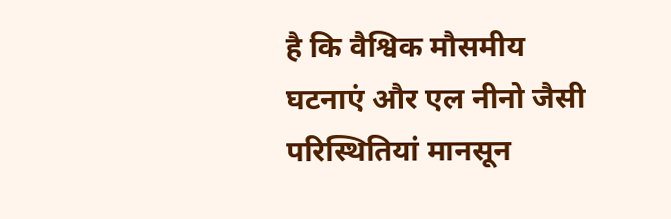है कि वैश्विक मौसमीय घटनाएं और एल नीनो जैसी परिस्थितियां मानसून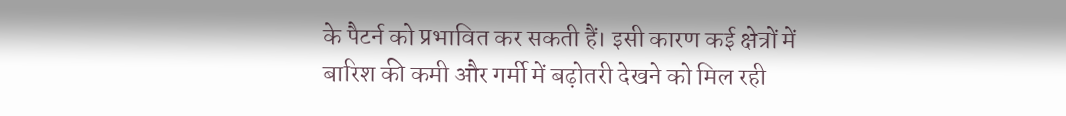के पैटर्न को प्रभावित कर सकती हैं। इसी कारण कई क्षेत्रों में बारिश की कमी और गर्मी में बढ़ोतरी देखने को मिल रही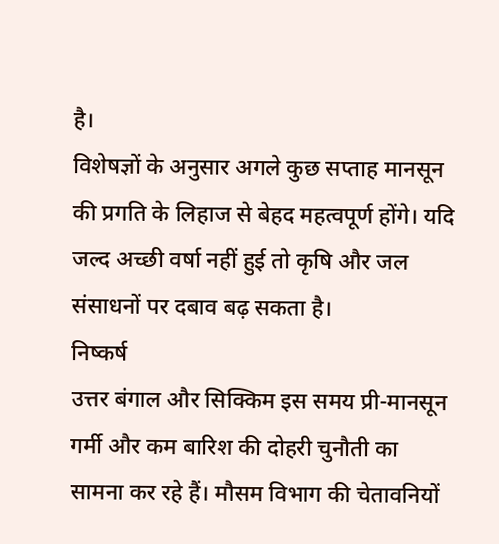है।
विशेषज्ञों के अनुसार अगले कुछ सप्ताह मानसून की प्रगति के लिहाज से बेहद महत्वपूर्ण होंगे। यदि जल्द अच्छी वर्षा नहीं हुई तो कृषि और जल संसाधनों पर दबाव बढ़ सकता है।
निष्कर्ष
उत्तर बंगाल और सिक्किम इस समय प्री-मानसून गर्मी और कम बारिश की दोहरी चुनौती का सामना कर रहे हैं। मौसम विभाग की चेतावनियों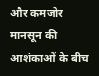और कमजोर मानसून की आशंकाओं के बीच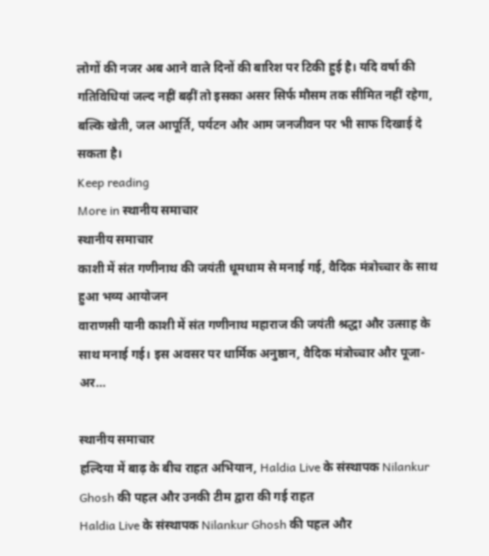लोगों की नजर अब आने वाले दिनों की बारिश पर टिकी हुई है। यदि वर्षा की गतिविधियां जल्द नहीं बढ़ीं तो इसका असर सिर्फ मौसम तक सीमित नहीं रहेगा, बल्कि खेती, जल आपूर्ति, पर्यटन और आम जनजीवन पर भी साफ दिखाई दे सकता है।
Keep reading
More in स्थानीय समाचार
स्थानीय समाचार
काशी में संत गणीनाथ की जयंती धूमधाम से मनाई गई, वैदिक मंत्रोच्चार के साथ हुआ भव्य आयोजन
वाराणसी यानी काशी में संत गणीनाथ महाराज की जयंती श्रद्धा और उत्साह के साथ मनाई गई। इस अवसर पर धार्मिक अनुष्ठान, वैदिक मंत्रोच्चार और पूजा-अर…

स्थानीय समाचार
हल्दिया में बाढ़ के बीच राहत अभियान, Haldia Live के संस्थापक Nilankur Ghosh की पहल और उनकी टीम द्वारा की गई राहत
Haldia Live के संस्थापक Nilankur Ghosh की पहल और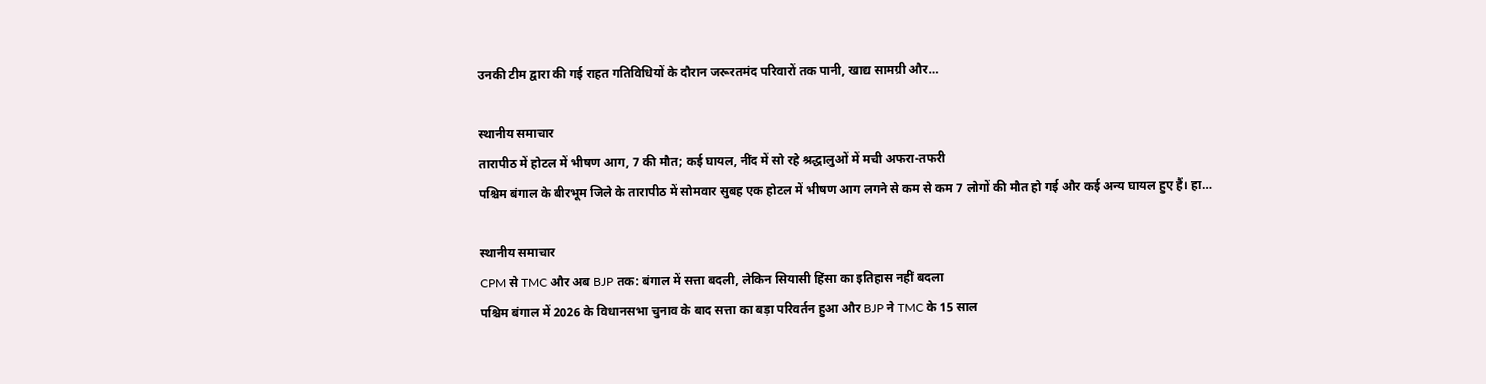उनकी टीम द्वारा की गई राहत गतिविधियों के दौरान जरूरतमंद परिवारों तक पानी, खाद्य सामग्री और…

स्थानीय समाचार
तारापीठ में होटल में भीषण आग, 7 की मौत; कई घायल, नींद में सो रहे श्रद्धालुओं में मची अफरा-तफरी
पश्चिम बंगाल के बीरभूम जिले के तारापीठ में सोमवार सुबह एक होटल में भीषण आग लगने से कम से कम 7 लोगों की मौत हो गई और कई अन्य घायल हुए हैं। हा…

स्थानीय समाचार
CPM से TMC और अब BJP तक: बंगाल में सत्ता बदली, लेकिन सियासी हिंसा का इतिहास नहीं बदला
पश्चिम बंगाल में 2026 के विधानसभा चुनाव के बाद सत्ता का बड़ा परिवर्तन हुआ और BJP ने TMC के 15 साल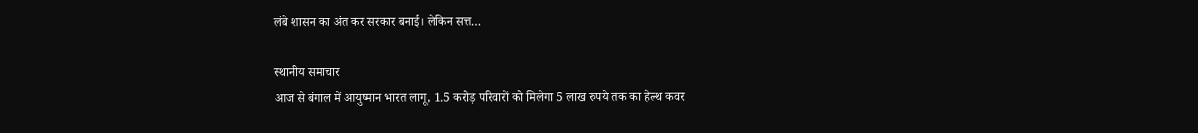लंबे शासन का अंत कर सरकार बनाई। लेकिन सत्त…

स्थानीय समाचार
आज से बंगाल में आयुष्मान भारत लागू, 1.5 करोड़ परिवारों को मिलेगा 5 लाख रुपये तक का हेल्थ कवर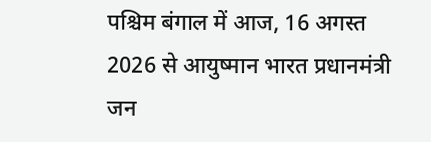पश्चिम बंगाल में आज, 16 अगस्त 2026 से आयुष्मान भारत प्रधानमंत्री जन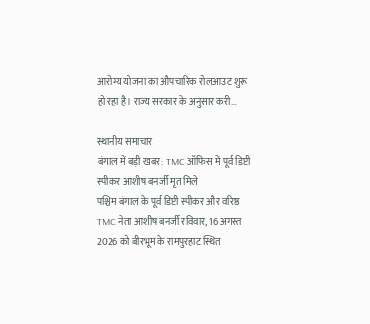आरोग्य योजना का औपचारिक रोलआउट शुरू हो रहा है। राज्य सरकार के अनुसार करी…

स्थानीय समाचार
बंगाल में बड़ी खबर: TMC ऑफिस में पूर्व डिप्टी स्पीकर आशीष बनर्जी मृत मिले
पश्चिम बंगाल के पूर्व डिप्टी स्पीकर और वरिष्ठ TMC नेता आशीष बनर्जी रविवार, 16 अगस्त 2026 को बीरभूम के रामपुरहाट स्थित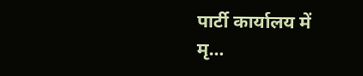पार्टी कार्यालय में मृ…